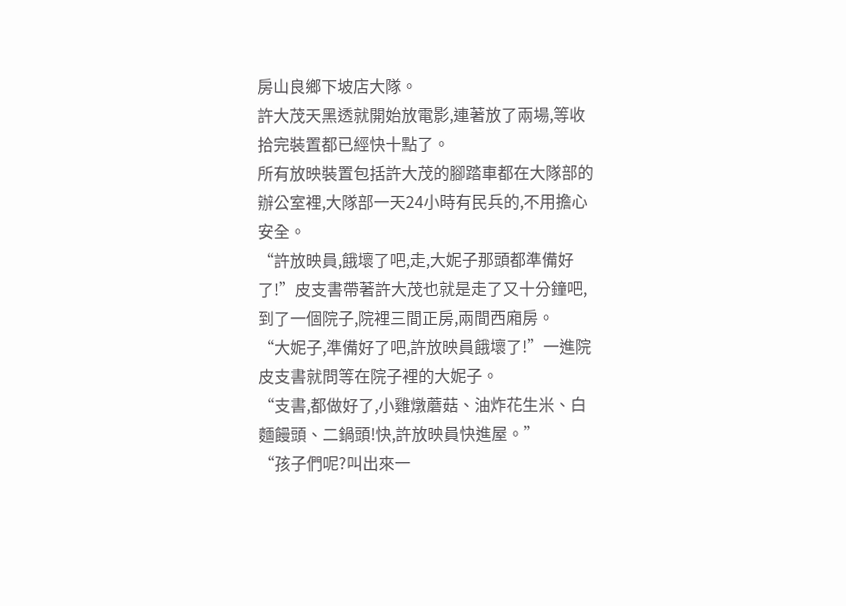房山良鄉下坡店大隊。
許大茂天黑透就開始放電影,連著放了兩場,等收拾完裝置都已經快十點了。
所有放映裝置包括許大茂的腳踏車都在大隊部的辦公室裡,大隊部一天24小時有民兵的,不用擔心安全。
“許放映員,餓壞了吧,走,大妮子那頭都準備好了!”皮支書帶著許大茂也就是走了又十分鐘吧,到了一個院子,院裡三間正房,兩間西廂房。
“大妮子,準備好了吧,許放映員餓壞了!”一進院皮支書就問等在院子裡的大妮子。
“支書,都做好了,小雞燉蘑菇、油炸花生米、白麵饅頭、二鍋頭!快,許放映員快進屋。”
“孩子們呢?叫出來一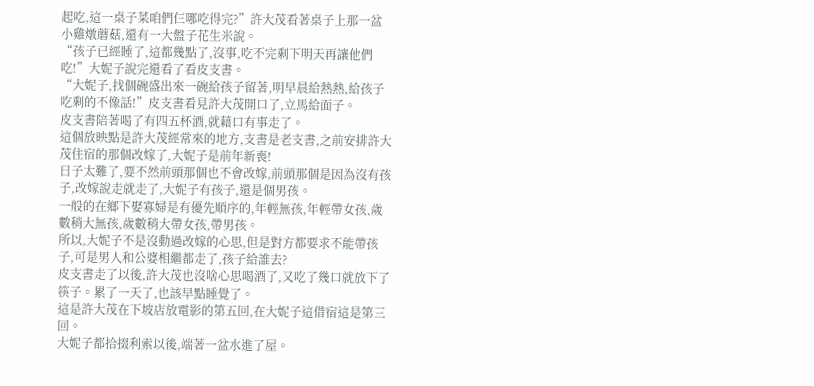起吃,這一桌子菜咱們仨哪吃得完?”許大茂看著桌子上那一盆小雞燉蘑菇,還有一大盤子花生米說。
“孩子已經睡了,這都幾點了,沒事,吃不完剩下明天再讓他們吃!”大妮子說完還看了看皮支書。
“大妮子,找個碗盛出來一碗給孩子留著,明早晨給熱熱,給孩子吃剩的不像話!”皮支書看見許大茂開口了,立馬給面子。
皮支書陪著喝了有四五杯酒,就藉口有事走了。
這個放映點是許大茂經常來的地方,支書是老支書,之前安排許大茂住宿的那個改嫁了,大妮子是前年新喪!
日子太難了,要不然前頭那個也不會改嫁,前頭那個是因為沒有孩子,改嫁說走就走了,大妮子有孩子,還是個男孩。
一般的在鄉下娶寡婦是有優先順序的,年輕無孩,年輕帶女孩,歲數稍大無孩,歲數稍大帶女孩,帶男孩。
所以,大妮子不是沒動過改嫁的心思,但是對方都要求不能帶孩子,可是男人和公婆相繼都走了,孩子給誰去?
皮支書走了以後,許大茂也沒啥心思喝酒了,又吃了幾口就放下了筷子。累了一天了,也該早點睡覺了。
這是許大茂在下坡店放電影的第五回,在大妮子這借宿這是第三回。
大妮子都拾掇利索以後,端著一盆水進了屋。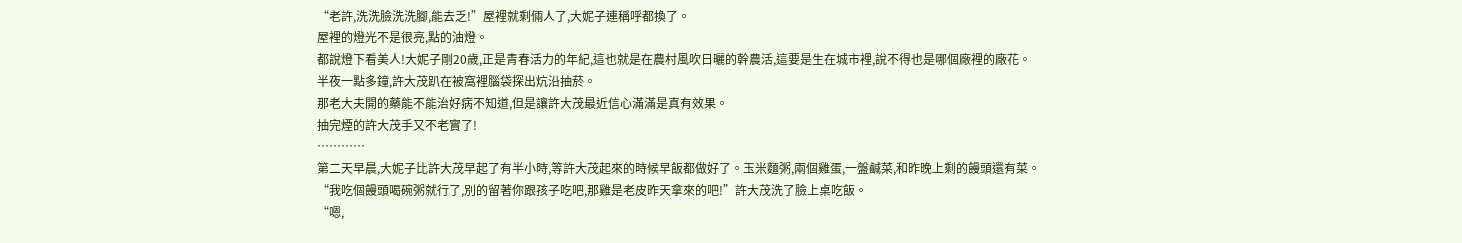“老許,洗洗臉洗洗腳,能去乏!”屋裡就剩倆人了,大妮子連稱呼都換了。
屋裡的燈光不是很亮,點的油燈。
都說燈下看美人!大妮子剛20歲,正是青春活力的年紀,這也就是在農村風吹日曬的幹農活,這要是生在城市裡,說不得也是哪個廠裡的廠花。
半夜一點多鐘,許大茂趴在被窩裡腦袋探出炕沿抽菸。
那老大夫開的藥能不能治好病不知道,但是讓許大茂最近信心滿滿是真有效果。
抽完煙的許大茂手又不老實了!
…………
第二天早晨,大妮子比許大茂早起了有半小時,等許大茂起來的時候早飯都做好了。玉米麵粥,兩個雞蛋,一盤鹹菜,和昨晚上剩的饅頭還有菜。
“我吃個饅頭喝碗粥就行了,別的留著你跟孩子吃吧,那雞是老皮昨天拿來的吧!”許大茂洗了臉上桌吃飯。
“嗯,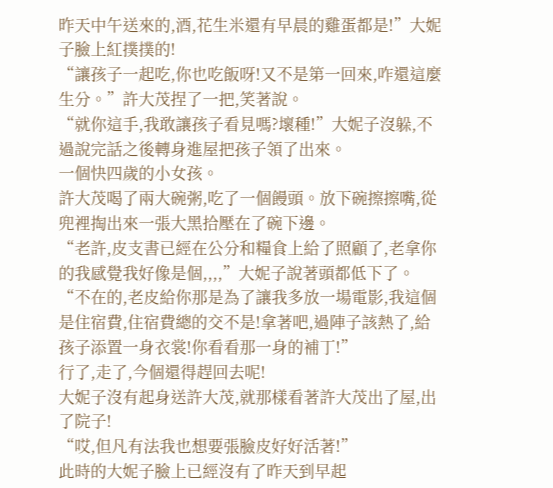昨天中午送來的,酒,花生米還有早晨的雞蛋都是!”大妮子臉上紅撲撲的!
“讓孩子一起吃,你也吃飯呀!又不是第一回來,咋還這麼生分。”許大茂捏了一把,笑著說。
“就你這手,我敢讓孩子看見嗎?壞種!”大妮子沒躲,不過說完話之後轉身進屋把孩子領了出來。
一個快四歲的小女孩。
許大茂喝了兩大碗粥,吃了一個饅頭。放下碗擦擦嘴,從兜裡掏出來一張大黑拾壓在了碗下邊。
“老許,皮支書已經在公分和糧食上給了照顧了,老拿你的我感覺我好像是個,,,,”大妮子說著頭都低下了。
“不在的,老皮給你那是為了讓我多放一場電影,我這個是住宿費,住宿費總的交不是!拿著吧,過陣子該熱了,給孩子添置一身衣裳!你看看那一身的補丁!”
行了,走了,今個還得趕回去呢!
大妮子沒有起身送許大茂,就那樣看著許大茂出了屋,出了院子!
“哎,但凡有法我也想要張臉皮好好活著!”
此時的大妮子臉上已經沒有了昨天到早起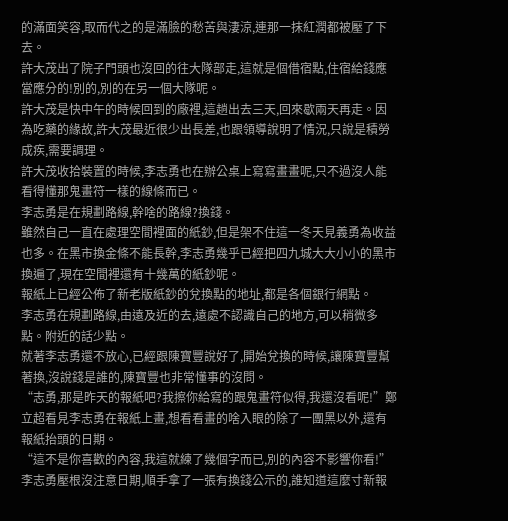的滿面笑容,取而代之的是滿臉的愁苦與淒涼,連那一抹紅潤都被壓了下去。
許大茂出了院子門頭也沒回的往大隊部走,這就是個借宿點,住宿給錢應當應分的!別的,別的在另一個大隊呢。
許大茂是快中午的時候回到的廠裡,這趟出去三天,回來歇兩天再走。因為吃藥的緣故,許大茂最近很少出長差,也跟領導說明了情況,只說是積勞成疾,需要調理。
許大茂收拾裝置的時候,李志勇也在辦公桌上寫寫畫畫呢,只不過沒人能看得懂那鬼畫符一樣的線條而已。
李志勇是在規劃路線,幹啥的路線?換錢。
雖然自己一直在處理空間裡面的紙鈔,但是架不住這一冬天見義勇為收益也多。在黑市換金條不能長幹,李志勇幾乎已經把四九城大大小小的黑市換遍了,現在空間裡還有十幾萬的紙鈔呢。
報紙上已經公佈了新老版紙鈔的兌換點的地址,都是各個銀行網點。
李志勇在規劃路線,由遠及近的去,遠處不認識自己的地方,可以稍微多點。附近的話少點。
就著李志勇還不放心,已經跟陳寶豐說好了,開始兌換的時候,讓陳寶豐幫著換,沒說錢是誰的,陳寶豐也非常懂事的沒問。
“志勇,那是昨天的報紙吧?我擦你給寫的跟鬼畫符似得,我還沒看呢!”鄭立超看見李志勇在報紙上畫,想看看畫的啥入眼的除了一團黑以外,還有報紙抬頭的日期。
“這不是你喜歡的內容,我這就練了幾個字而已,別的內容不影響你看!”李志勇壓根沒注意日期,順手拿了一張有換錢公示的,誰知道這麼寸新報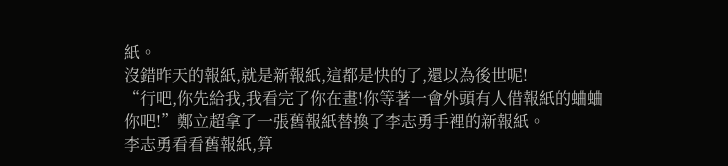紙。
沒錯昨天的報紙,就是新報紙,這都是快的了,還以為後世呢!
“行吧,你先給我,我看完了你在畫!你等著一會外頭有人借報紙的蛐蛐你吧!”鄭立超拿了一張舊報紙替換了李志勇手裡的新報紙。
李志勇看看舊報紙,算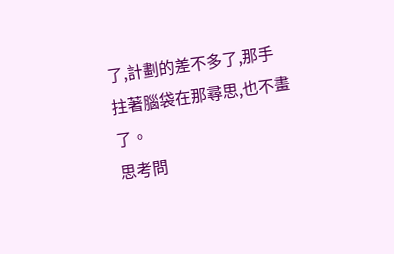了,計劃的差不多了,那手拄著腦袋在那尋思,也不畫了。
思考問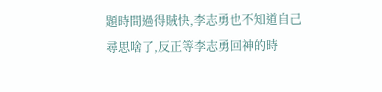題時間過得賊快,李志勇也不知道自己尋思啥了,反正等李志勇回神的時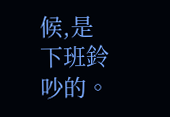候,是下班鈴吵的。